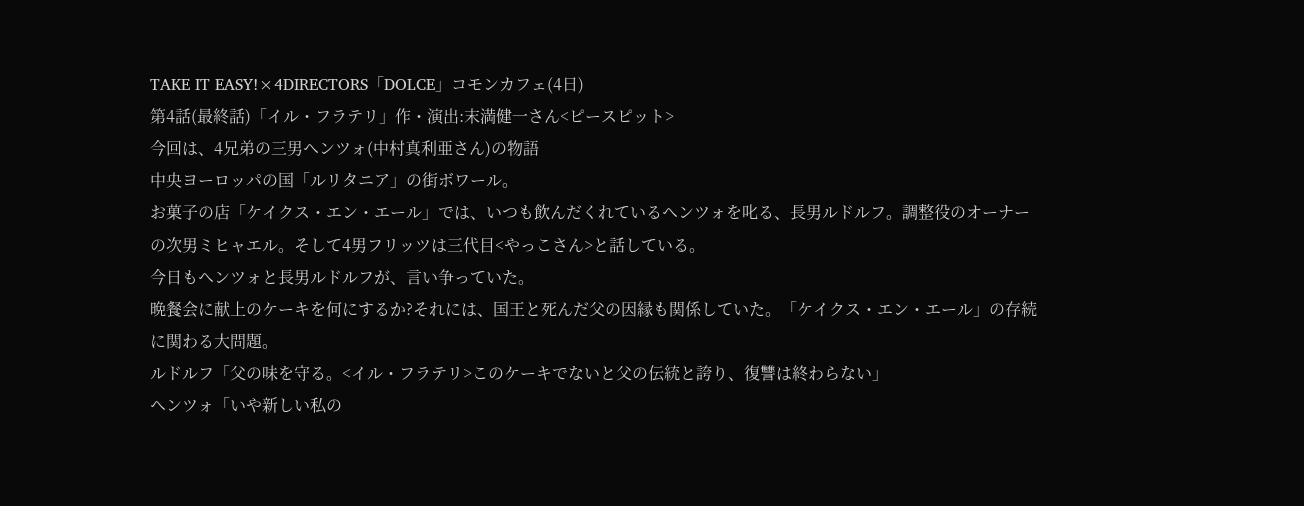TAKE IT EASY!×4DIRECTORS「DOLCE」コモンカフェ(4日)
第4話(最終話)「イル・フラテリ」作・演出:末満健一さん<ピースピット>
今回は、4兄弟の三男ヘンツォ(中村真利亜さん)の物語
中央ヨーロッパの国「ルリタニア」の街ボワール。
お菓子の店「ケイクス・エン・エール」では、いつも飲んだくれているヘンツォを叱る、長男ルドルフ。調整役のオーナーの次男ミヒャエル。そして4男フリッツは三代目<やっこさん>と話している。
今日もヘンツォと長男ルドルフが、言い争っていた。
晩餐会に献上のケーキを何にするか?それには、国王と死んだ父の因縁も関係していた。「ケイクス・エン・エール」の存続に関わる大問題。
ルドルフ「父の味を守る。<イル・フラテリ>このケーキでないと父の伝統と誇り、復讐は終わらない」
ヘンツォ「いや新しい私の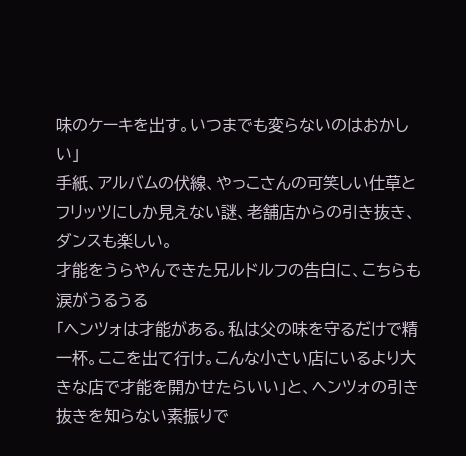味のケーキを出す。いつまでも変らないのはおかしい」
手紙、アルバムの伏線、やっこさんの可笑しい仕草とフリッツにしか見えない謎、老舗店からの引き抜き、ダンスも楽しい。
才能をうらやんできた兄ルドルフの告白に、こちらも涙がうるうる
「ヘンツォは才能がある。私は父の味を守るだけで精一杯。ここを出て行け。こんな小さい店にいるより大きな店で才能を開かせたらいい」と、ヘンツォの引き抜きを知らない素振りで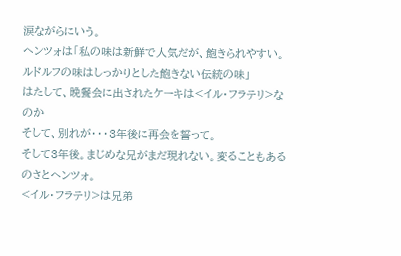涙ながらにいう。
ヘンツォは「私の味は新鮮で人気だが、飽きられやすい。ルドルフの味はしっかりとした飽きない伝統の味」
はたして、晩餐会に出されたケーキは<イル・フラテリ>なのか
そして、別れが・・・3年後に再会を誓って。
そして3年後。まじめな兄がまだ現れない。変ることもあるのさとヘンツォ。
<イル・フラテリ>は兄弟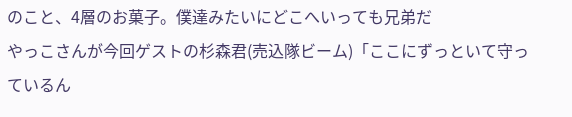のこと、4層のお菓子。僕達みたいにどこへいっても兄弟だ
やっこさんが今回ゲストの杉森君(売込隊ビーム)「ここにずっといて守っているん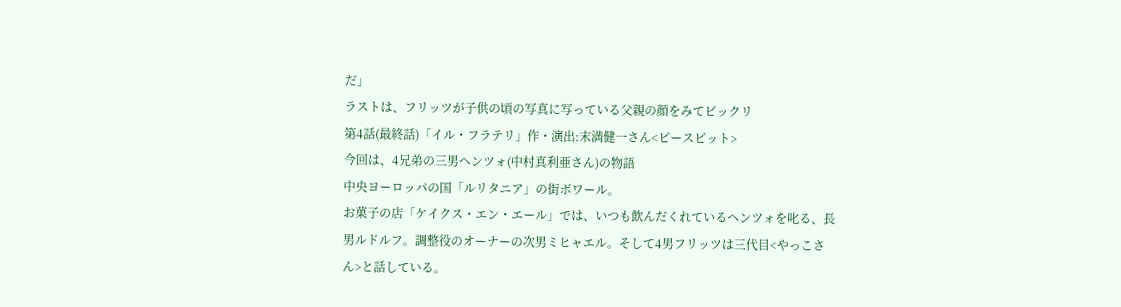だ」
ラストは、フリッツが子供の頃の写真に写っている父親の顔をみてビックリ
第4話(最終話)「イル・フラテリ」作・演出:末満健一さん<ピースピット>
今回は、4兄弟の三男ヘンツォ(中村真利亜さん)の物語
中央ヨーロッパの国「ルリタニア」の街ボワール。
お菓子の店「ケイクス・エン・エール」では、いつも飲んだくれているヘンツォを叱る、長男ルドルフ。調整役のオーナーの次男ミヒャエル。そして4男フリッツは三代目<やっこさん>と話している。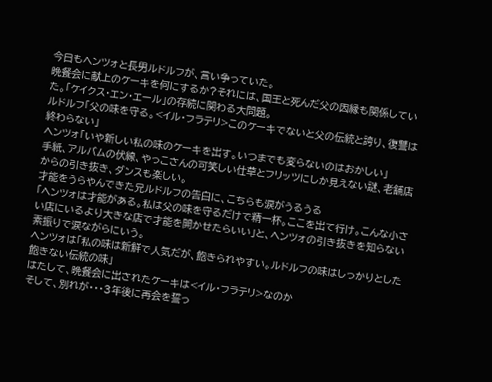今日もヘンツォと長男ルドルフが、言い争っていた。
晩餐会に献上のケーキを何にするか?それには、国王と死んだ父の因縁も関係していた。「ケイクス・エン・エール」の存続に関わる大問題。
ルドルフ「父の味を守る。<イル・フラテリ>このケーキでないと父の伝統と誇り、復讐は終わらない」
ヘンツォ「いや新しい私の味のケーキを出す。いつまでも変らないのはおかしい」
手紙、アルバムの伏線、やっこさんの可笑しい仕草とフリッツにしか見えない謎、老舗店からの引き抜き、ダンスも楽しい。
才能をうらやんできた兄ルドルフの告白に、こちらも涙がうるうる
「ヘンツォは才能がある。私は父の味を守るだけで精一杯。ここを出て行け。こんな小さい店にいるより大きな店で才能を開かせたらいい」と、ヘンツォの引き抜きを知らない素振りで涙ながらにいう。
ヘンツォは「私の味は新鮮で人気だが、飽きられやすい。ルドルフの味はしっかりとした飽きない伝統の味」
はたして、晩餐会に出されたケーキは<イル・フラテリ>なのか
そして、別れが・・・3年後に再会を誓っ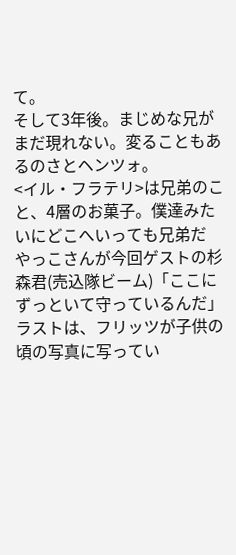て。
そして3年後。まじめな兄がまだ現れない。変ることもあるのさとヘンツォ。
<イル・フラテリ>は兄弟のこと、4層のお菓子。僕達みたいにどこへいっても兄弟だ
やっこさんが今回ゲストの杉森君(売込隊ビーム)「ここにずっといて守っているんだ」
ラストは、フリッツが子供の頃の写真に写ってい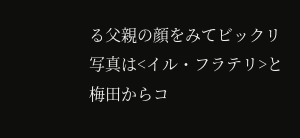る父親の顔をみてビックリ
写真は<イル・フラテリ>と梅田からコ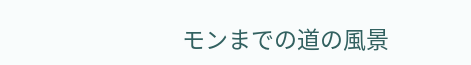モンまでの道の風景